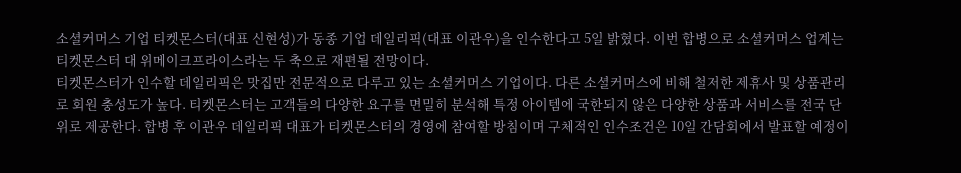소셜커머스 기업 티켓몬스터(대표 신현성)가 동종 기업 데일리픽(대표 이관우)을 인수한다고 5일 밝혔다. 이번 합병으로 소셜커머스 업계는 티켓몬스터 대 위메이크프라이스라는 두 축으로 재편될 전망이다.
티켓몬스터가 인수할 데일리픽은 맛집만 전문적으로 다루고 있는 소셜커머스 기업이다. 다른 소셜커머스에 비해 철저한 제휴사 및 상품관리로 회원 충성도가 높다. 티켓몬스터는 고객들의 다양한 요구를 면밀히 분석해 특정 아이템에 국한되지 않은 다양한 상품과 서비스를 전국 단위로 제공한다. 합병 후 이관우 데일리픽 대표가 티켓몬스터의 경영에 참여할 방침이며 구체적인 인수조건은 10일 간담회에서 발표할 예정이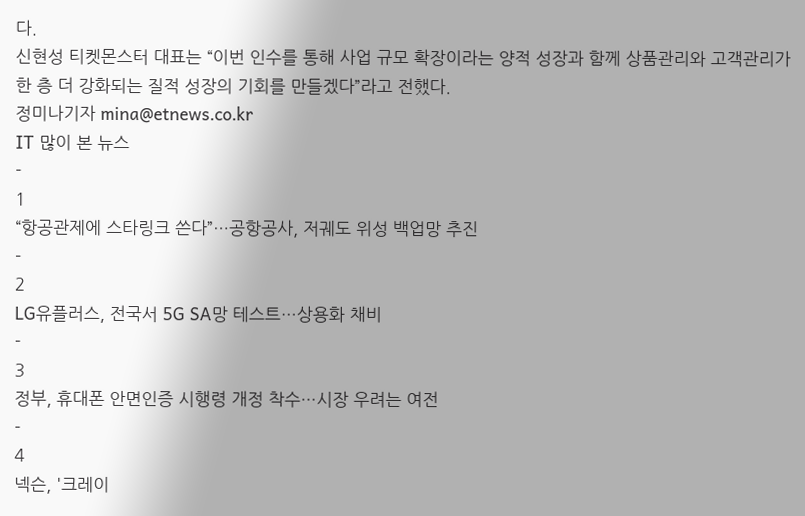다.
신현성 티켓몬스터 대표는 “이번 인수를 통해 사업 규모 확장이라는 양적 성장과 함께 상품관리와 고객관리가 한 층 더 강화되는 질적 성장의 기회를 만들겠다”라고 전했다.
정미나기자 mina@etnews.co.kr
IT 많이 본 뉴스
-
1
“항공관제에 스타링크 쓴다”…공항공사, 저궤도 위성 백업망 추진
-
2
LG유플러스, 전국서 5G SA망 테스트…상용화 채비
-
3
정부, 휴대폰 안면인증 시행령 개정 착수…시장 우려는 여전
-
4
넥슨, '크레이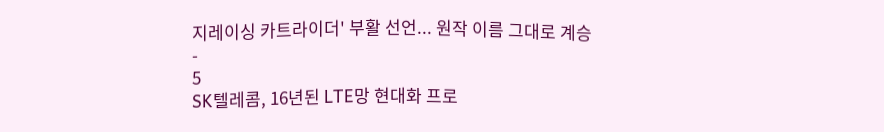지레이싱 카트라이더' 부활 선언... 원작 이름 그대로 계승
-
5
SK텔레콤, 16년된 LTE망 현대화 프로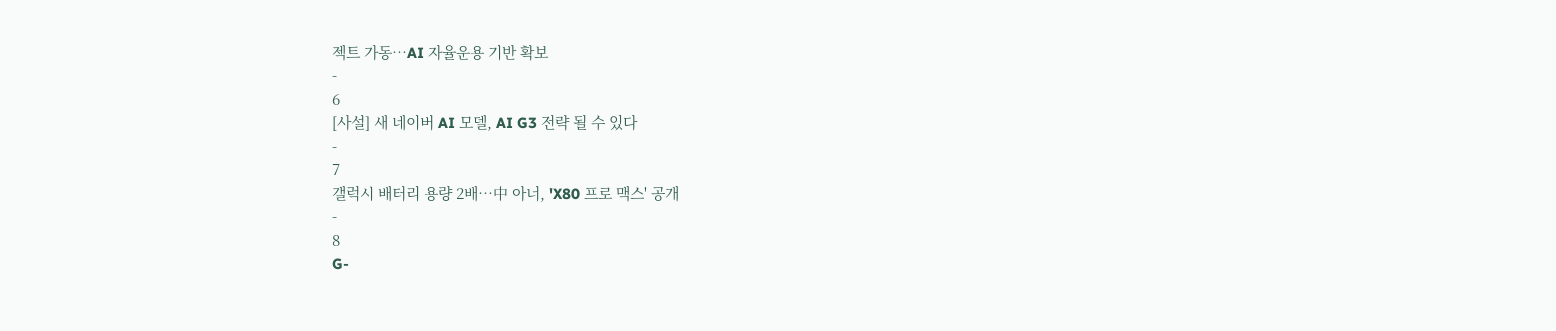젝트 가동…AI 자율운용 기반 확보
-
6
[사설] 새 네이버 AI 모델, AI G3 전략 될 수 있다
-
7
갤럭시 배터리 용량 2배…中 아너, 'X80 프로 맥스' 공개
-
8
G-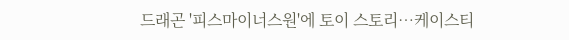드래곤 '피스마이너스원'에 토이 스토리…케이스티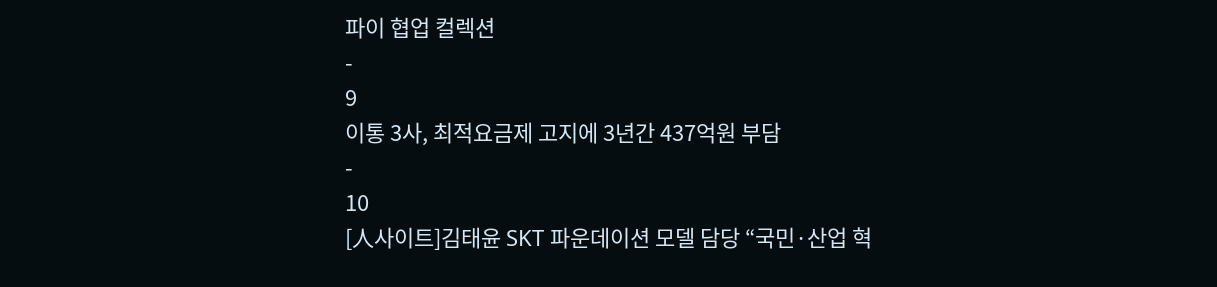파이 협업 컬렉션
-
9
이통 3사, 최적요금제 고지에 3년간 437억원 부담
-
10
[人사이트]김태윤 SKT 파운데이션 모델 담당 “국민·산업 혁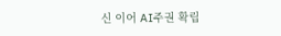신 이어 AI주권 확립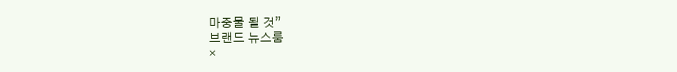마중물 될 것”
브랜드 뉴스룸
×